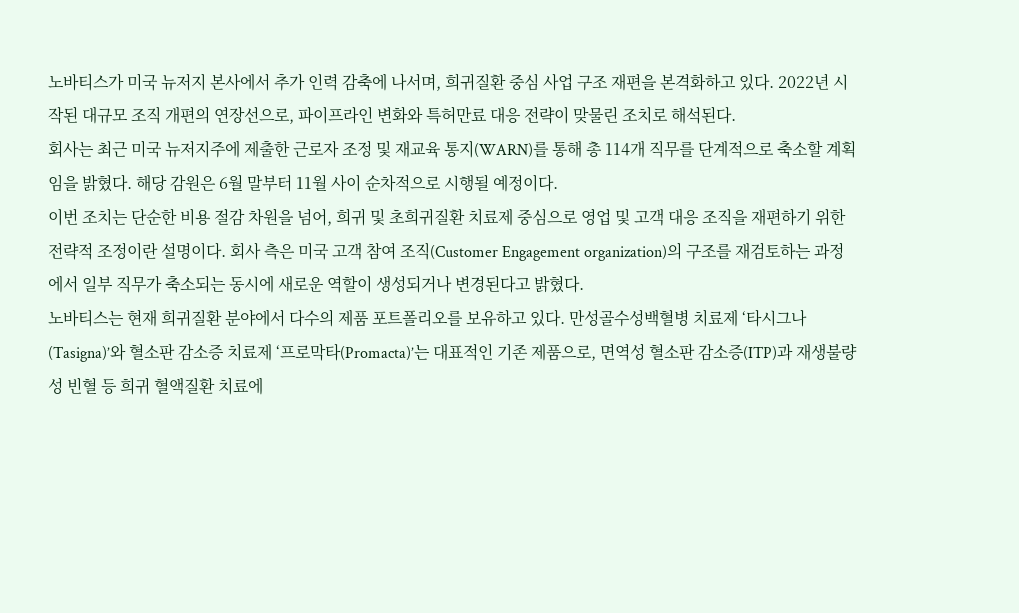노바티스가 미국 뉴저지 본사에서 추가 인력 감축에 나서며, 희귀질환 중심 사업 구조 재편을 본격화하고 있다. 2022년 시작된 대규모 조직 개편의 연장선으로, 파이프라인 변화와 특허만료 대응 전략이 맞물린 조치로 해석된다.
회사는 최근 미국 뉴저지주에 제출한 근로자 조정 및 재교육 통지(WARN)를 통해 총 114개 직무를 단계적으로 축소할 계획임을 밝혔다. 해당 감원은 6월 말부터 11월 사이 순차적으로 시행될 예정이다.
이번 조치는 단순한 비용 절감 차원을 넘어, 희귀 및 초희귀질환 치료제 중심으로 영업 및 고객 대응 조직을 재편하기 위한 전략적 조정이란 설명이다. 회사 측은 미국 고객 참여 조직(Customer Engagement organization)의 구조를 재검토하는 과정에서 일부 직무가 축소되는 동시에 새로운 역할이 생성되거나 변경된다고 밝혔다.
노바티스는 현재 희귀질환 분야에서 다수의 제품 포트폴리오를 보유하고 있다. 만성골수성백혈병 치료제 ‘타시그나(Tasigna)’와 혈소판 감소증 치료제 ‘프로막타(Promacta)’는 대표적인 기존 제품으로, 면역성 혈소판 감소증(ITP)과 재생불량성 빈혈 등 희귀 혈액질환 치료에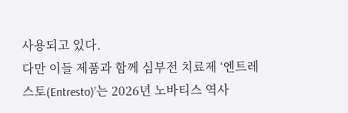사용되고 있다.
다만 이들 제품과 함께 심부전 치료제 ‘엔트레스토(Entresto)’는 2026년 노바티스 역사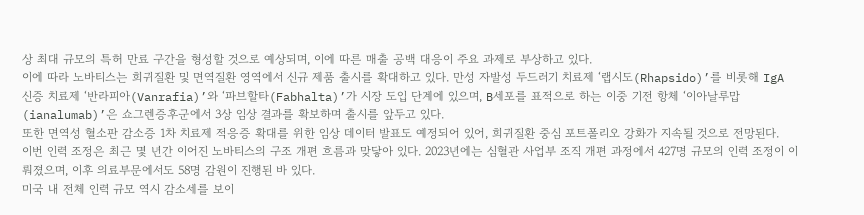상 최대 규모의 특허 만료 구간을 형성할 것으로 예상되며, 이에 따른 매출 공백 대응이 주요 과제로 부상하고 있다.
이에 따라 노바티스는 희귀질환 및 면역질환 영역에서 신규 제품 출시를 확대하고 있다. 만성 자발성 두드러기 치료제 ‘랩시도(Rhapsido)’를 비롯해 IgA 신증 치료제 ‘반라피아(Vanrafia)’와 ‘파브할타(Fabhalta)’가 시장 도입 단계에 있으며, B세포를 표적으로 하는 이중 기전 항체 ‘이아날루맙(ianalumab)’은 쇼그렌증후군에서 3상 임상 결과를 확보하며 출시를 앞두고 있다.
또한 면역성 혈소판 감소증 1차 치료제 적응증 확대를 위한 임상 데이터 발표도 예정되어 있어, 희귀질환 중심 포트폴리오 강화가 지속될 것으로 전망된다.
이번 인력 조정은 최근 몇 년간 이어진 노바티스의 구조 개편 흐름과 맞닿아 있다. 2023년에는 심혈관 사업부 조직 개편 과정에서 427명 규모의 인력 조정이 이뤄졌으며, 이후 의료부문에서도 58명 감원이 진행된 바 있다.
미국 내 전체 인력 규모 역시 감소세를 보이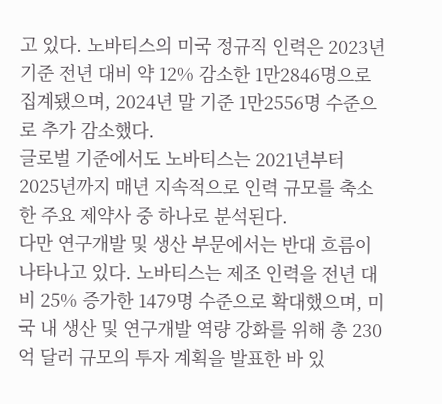고 있다. 노바티스의 미국 정규직 인력은 2023년 기준 전년 대비 약 12% 감소한 1만2846명으로 집계됐으며, 2024년 말 기준 1만2556명 수준으로 추가 감소했다.
글로벌 기준에서도 노바티스는 2021년부터 2025년까지 매년 지속적으로 인력 규모를 축소한 주요 제약사 중 하나로 분석된다.
다만 연구개발 및 생산 부문에서는 반대 흐름이 나타나고 있다. 노바티스는 제조 인력을 전년 대비 25% 증가한 1479명 수준으로 확대했으며, 미국 내 생산 및 연구개발 역량 강화를 위해 총 230억 달러 규모의 투자 계획을 발표한 바 있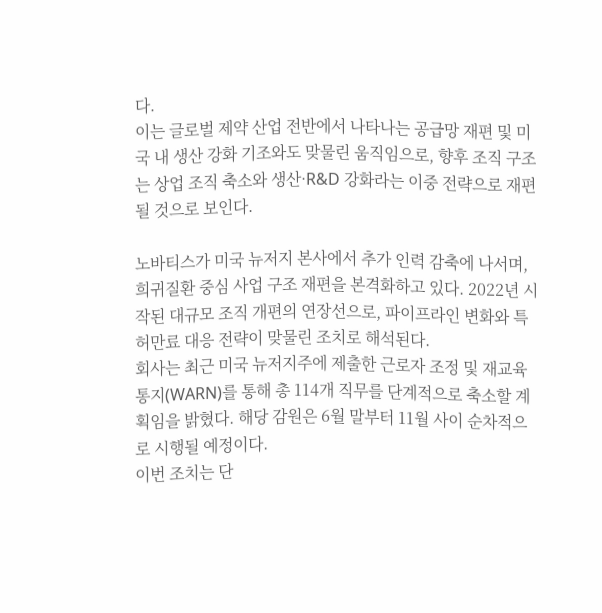다.
이는 글로벌 제약 산업 전반에서 나타나는 공급망 재편 및 미국 내 생산 강화 기조와도 맞물린 움직임으로, 향후 조직 구조는 상업 조직 축소와 생산·R&D 강화라는 이중 전략으로 재편될 것으로 보인다.

노바티스가 미국 뉴저지 본사에서 추가 인력 감축에 나서며, 희귀질환 중심 사업 구조 재편을 본격화하고 있다. 2022년 시작된 대규모 조직 개편의 연장선으로, 파이프라인 변화와 특허만료 대응 전략이 맞물린 조치로 해석된다.
회사는 최근 미국 뉴저지주에 제출한 근로자 조정 및 재교육 통지(WARN)를 통해 총 114개 직무를 단계적으로 축소할 계획임을 밝혔다. 해당 감원은 6월 말부터 11월 사이 순차적으로 시행될 예정이다.
이번 조치는 단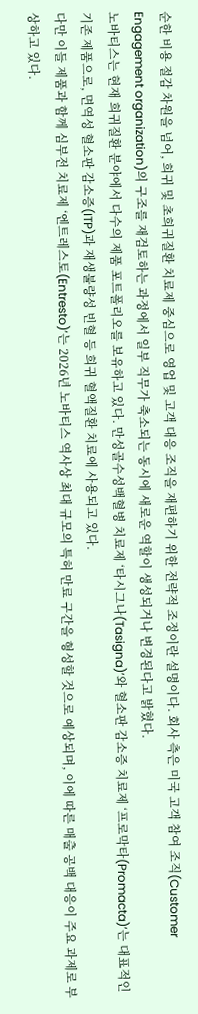순한 비용 절감 차원을 넘어, 희귀 및 초희귀질환 치료제 중심으로 영업 및 고객 대응 조직을 재편하기 위한 전략적 조정이란 설명이다. 회사 측은 미국 고객 참여 조직(Customer Engagement organization)의 구조를 재검토하는 과정에서 일부 직무가 축소되는 동시에 새로운 역할이 생성되거나 변경된다고 밝혔다.
노바티스는 현재 희귀질환 분야에서 다수의 제품 포트폴리오를 보유하고 있다. 만성골수성백혈병 치료제 ‘타시그나(Tasigna)’와 혈소판 감소증 치료제 ‘프로막타(Promacta)’는 대표적인 기존 제품으로, 면역성 혈소판 감소증(ITP)과 재생불량성 빈혈 등 희귀 혈액질환 치료에 사용되고 있다.
다만 이들 제품과 함께 심부전 치료제 ‘엔트레스토(Entresto)’는 2026년 노바티스 역사상 최대 규모의 특허 만료 구간을 형성할 것으로 예상되며, 이에 따른 매출 공백 대응이 주요 과제로 부상하고 있다.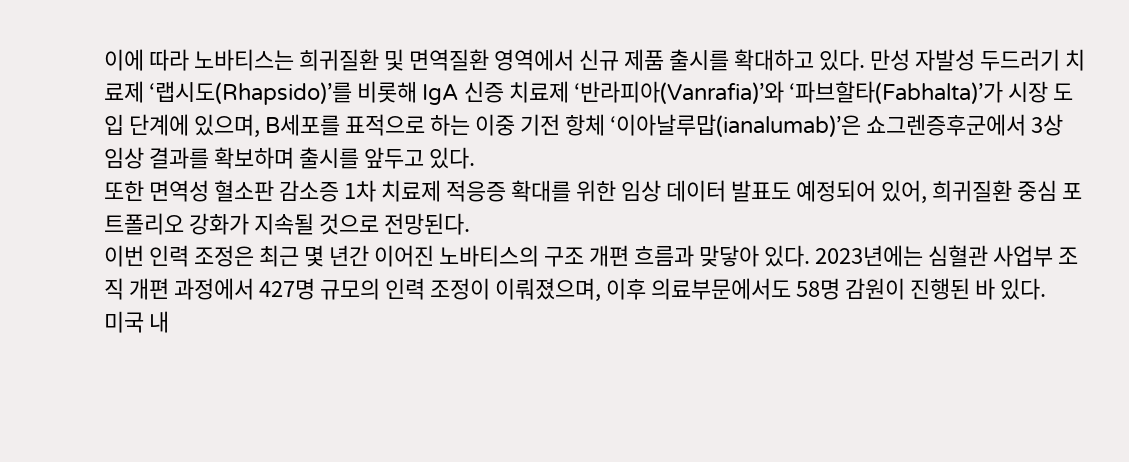이에 따라 노바티스는 희귀질환 및 면역질환 영역에서 신규 제품 출시를 확대하고 있다. 만성 자발성 두드러기 치료제 ‘랩시도(Rhapsido)’를 비롯해 IgA 신증 치료제 ‘반라피아(Vanrafia)’와 ‘파브할타(Fabhalta)’가 시장 도입 단계에 있으며, B세포를 표적으로 하는 이중 기전 항체 ‘이아날루맙(ianalumab)’은 쇼그렌증후군에서 3상 임상 결과를 확보하며 출시를 앞두고 있다.
또한 면역성 혈소판 감소증 1차 치료제 적응증 확대를 위한 임상 데이터 발표도 예정되어 있어, 희귀질환 중심 포트폴리오 강화가 지속될 것으로 전망된다.
이번 인력 조정은 최근 몇 년간 이어진 노바티스의 구조 개편 흐름과 맞닿아 있다. 2023년에는 심혈관 사업부 조직 개편 과정에서 427명 규모의 인력 조정이 이뤄졌으며, 이후 의료부문에서도 58명 감원이 진행된 바 있다.
미국 내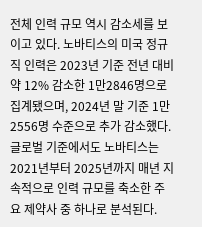전체 인력 규모 역시 감소세를 보이고 있다. 노바티스의 미국 정규직 인력은 2023년 기준 전년 대비 약 12% 감소한 1만2846명으로 집계됐으며, 2024년 말 기준 1만2556명 수준으로 추가 감소했다.
글로벌 기준에서도 노바티스는 2021년부터 2025년까지 매년 지속적으로 인력 규모를 축소한 주요 제약사 중 하나로 분석된다.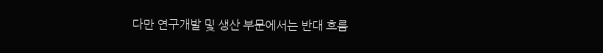다만 연구개발 및 생산 부문에서는 반대 흐름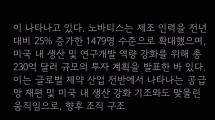이 나타나고 있다. 노바티스는 제조 인력을 전년 대비 25% 증가한 1479명 수준으로 확대했으며, 미국 내 생산 및 연구개발 역량 강화를 위해 총 230억 달러 규모의 투자 계획을 발표한 바 있다.
이는 글로벌 제약 산업 전반에서 나타나는 공급망 재편 및 미국 내 생산 강화 기조와도 맞물린 움직임으로, 향후 조직 구조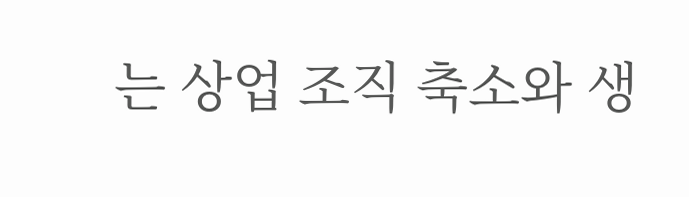는 상업 조직 축소와 생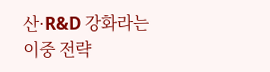산·R&D 강화라는 이중 전략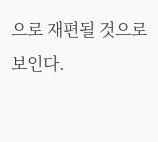으로 재편될 것으로 보인다.